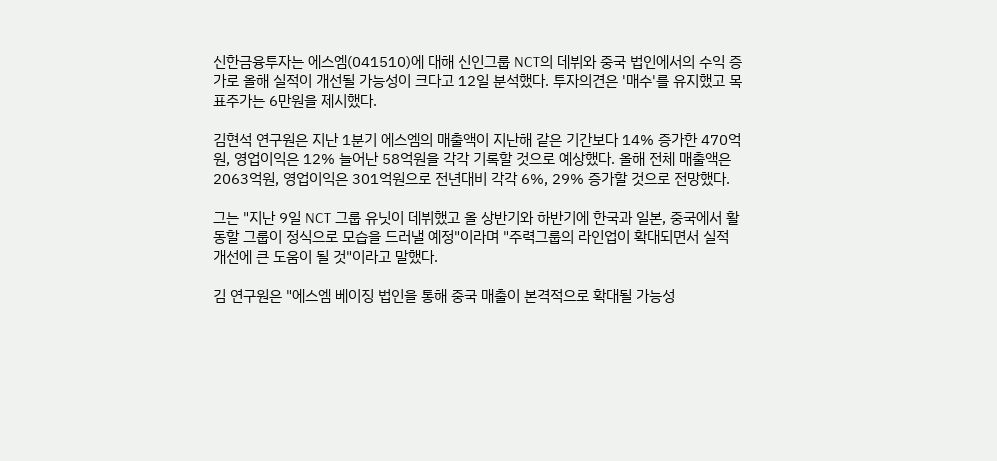신한금융투자는 에스엠(041510)에 대해 신인그룹 NCT의 데뷔와 중국 법인에서의 수익 증가로 올해 실적이 개선될 가능성이 크다고 12일 분석했다. 투자의견은 '매수'를 유지했고 목표주가는 6만원을 제시했다.

김현석 연구원은 지난 1분기 에스엠의 매출액이 지난해 같은 기간보다 14% 증가한 470억원, 영업이익은 12% 늘어난 58억원을 각각 기록할 것으로 예상했다. 올해 전체 매출액은 2063억원, 영업이익은 301억원으로 전년대비 각각 6%, 29% 증가할 것으로 전망했다.

그는 "지난 9일 NCT 그룹 유닛이 데뷔했고 올 상반기와 하반기에 한국과 일본, 중국에서 활동할 그룹이 정식으로 모습을 드러낼 예정"이라며 "주력그룹의 라인업이 확대되면서 실적 개선에 큰 도움이 될 것"이라고 말했다.

김 연구원은 "에스엠 베이징 법인을 통해 중국 매출이 본격적으로 확대될 가능성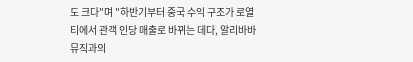도 크다"며 "하반기부터 중국 수익 구조가 로열티에서 관객 인당 매출로 바뀌는 데다, 알리바바 뮤직과의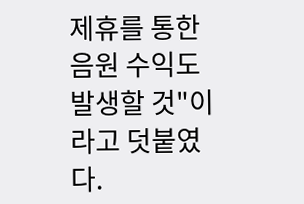제휴를 통한 음원 수익도 발생할 것"이라고 덧붙였다.